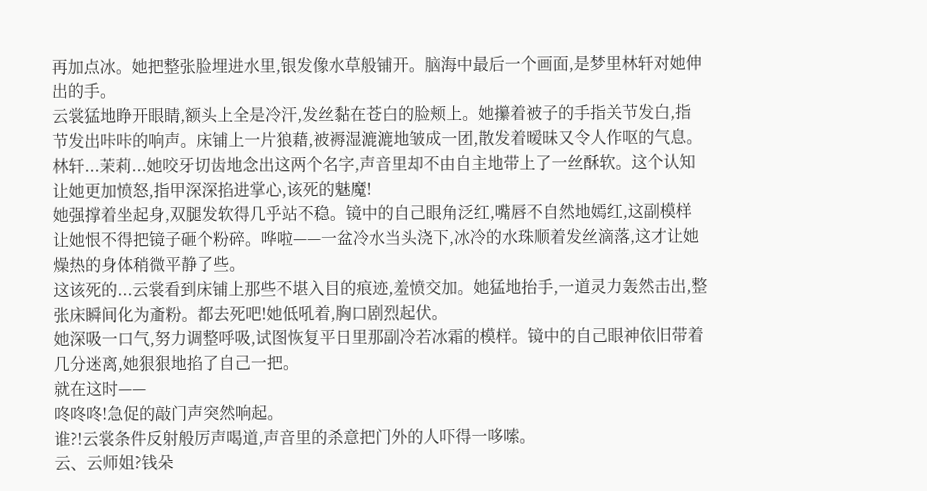再加点冰。她把整张脸埋进水里,银发像水草般铺开。脑海中最后一个画面,是梦里林轩对她伸出的手。
云裳猛地睁开眼睛,额头上全是冷汗,发丝黏在苍白的脸颊上。她攥着被子的手指关节发白,指节发出咔咔的响声。床铺上一片狼藉,被褥湿漉漉地皱成一团,散发着暧昧又令人作呕的气息。
林轩...茉莉...她咬牙切齿地念出这两个名字,声音里却不由自主地带上了一丝酥软。这个认知让她更加愤怒,指甲深深掐进掌心,该死的魅魔!
她强撑着坐起身,双腿发软得几乎站不稳。镜中的自己眼角泛红,嘴唇不自然地嫣红,这副模样让她恨不得把镜子砸个粉碎。哗啦——一盆冷水当头浇下,冰冷的水珠顺着发丝滴落,这才让她燥热的身体稍微平静了些。
这该死的...云裳看到床铺上那些不堪入目的痕迹,羞愤交加。她猛地抬手,一道灵力轰然击出,整张床瞬间化为齑粉。都去死吧!她低吼着,胸口剧烈起伏。
她深吸一口气,努力调整呼吸,试图恢复平日里那副冷若冰霜的模样。镜中的自己眼神依旧带着几分迷离,她狠狠地掐了自己一把。
就在这时——
咚咚咚!急促的敲门声突然响起。
谁?!云裳条件反射般厉声喝道,声音里的杀意把门外的人吓得一哆嗦。
云、云师姐?钱朵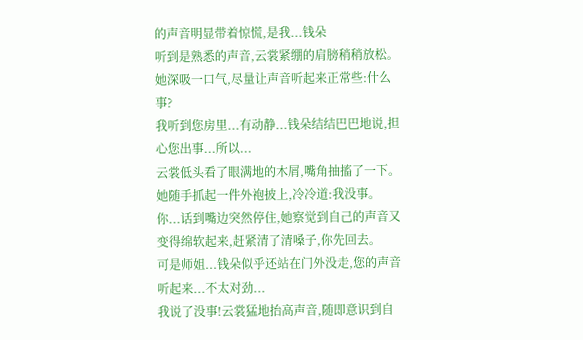的声音明显带着惊慌,是我...钱朵
听到是熟悉的声音,云裳紧绷的肩膀稍稍放松。她深吸一口气,尽量让声音听起来正常些:什么事?
我听到您房里...有动静...钱朵结结巴巴地说,担心您出事...所以...
云裳低头看了眼满地的木屑,嘴角抽搐了一下。她随手抓起一件外袍披上,冷冷道:我没事。你...话到嘴边突然停住,她察觉到自己的声音又变得绵软起来,赶紧清了清嗓子,你先回去。
可是师姐...钱朵似乎还站在门外没走,您的声音听起来...不太对劲...
我说了没事!云裳猛地抬高声音,随即意识到自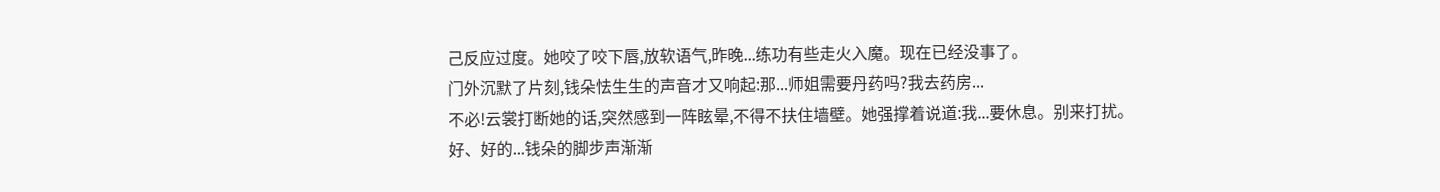己反应过度。她咬了咬下唇,放软语气,昨晚...练功有些走火入魔。现在已经没事了。
门外沉默了片刻,钱朵怯生生的声音才又响起:那...师姐需要丹药吗?我去药房...
不必!云裳打断她的话,突然感到一阵眩晕,不得不扶住墙壁。她强撑着说道:我...要休息。别来打扰。
好、好的...钱朵的脚步声渐渐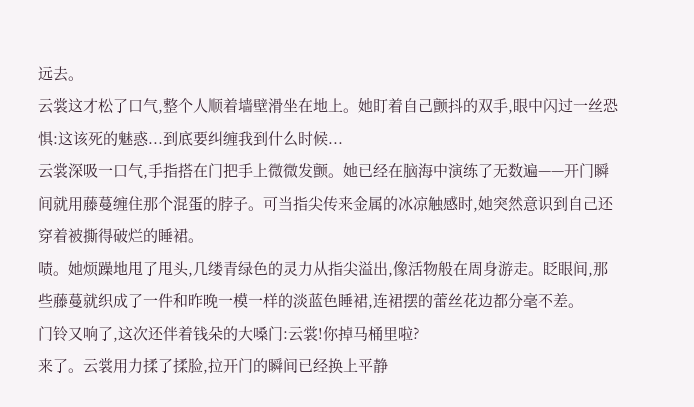远去。
云裳这才松了口气,整个人顺着墙壁滑坐在地上。她盯着自己颤抖的双手,眼中闪过一丝恐惧:这该死的魅惑...到底要纠缠我到什么时候...
云裳深吸一口气,手指搭在门把手上微微发颤。她已经在脑海中演练了无数遍——开门瞬间就用藤蔓缠住那个混蛋的脖子。可当指尖传来金属的冰凉触感时,她突然意识到自己还穿着被撕得破烂的睡裙。
啧。她烦躁地甩了甩头,几缕青绿色的灵力从指尖溢出,像活物般在周身游走。眨眼间,那些藤蔓就织成了一件和昨晚一模一样的淡蓝色睡裙,连裙摆的蕾丝花边都分毫不差。
门铃又响了,这次还伴着钱朵的大嗓门:云裳!你掉马桶里啦?
来了。云裳用力揉了揉脸,拉开门的瞬间已经换上平静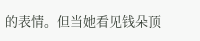的表情。但当她看见钱朵顶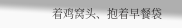着鸡窝头、抱着早餐袋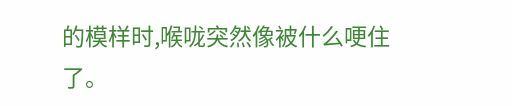的模样时,喉咙突然像被什么哽住了。